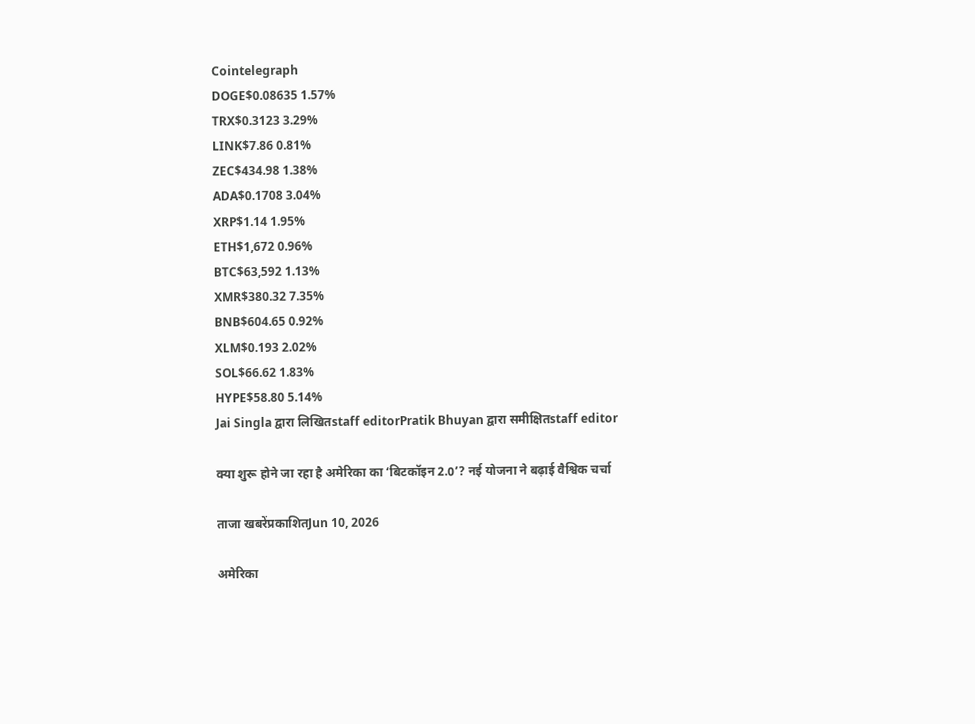Cointelegraph
DOGE$0.08635 1.57%
TRX$0.3123 3.29%
LINK$7.86 0.81%
ZEC$434.98 1.38%
ADA$0.1708 3.04%
XRP$1.14 1.95%
ETH$1,672 0.96%
BTC$63,592 1.13%
XMR$380.32 7.35%
BNB$604.65 0.92%
XLM$0.193 2.02%
SOL$66.62 1.83%
HYPE$58.80 5.14%
Jai Singla द्वारा लिखितstaff editorPratik Bhuyan द्वारा समीक्षितstaff editor

क्या शुरू होने जा रहा है अमेरिका का ‘बिटकॉइन 2.0’? नई योजना ने बढ़ाई वैश्विक चर्चा

ताजा खबरेंप्रकाशितJun 10, 2026

अमेरिका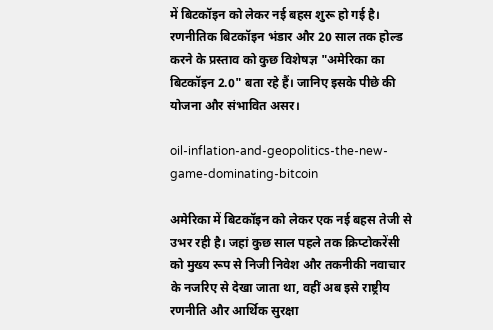में बिटकॉइन को लेकर नई बहस शुरू हो गई है। रणनीतिक बिटकॉइन भंडार और 20 साल तक होल्ड करने के प्रस्ताव को कुछ विशेषज्ञ "अमेरिका का बिटकॉइन 2.0" बता रहे हैं। जानिए इसके पीछे की योजना और संभावित असर।

oil-inflation-and-geopolitics-the-new-game-dominating-bitcoin

अमेरिका में बिटकॉइन को लेकर एक नई बहस तेजी से उभर रही है। जहां कुछ साल पहले तक क्रिप्टोकरेंसी को मुख्य रूप से निजी निवेश और तकनीकी नवाचार के नजरिए से देखा जाता था, वहीं अब इसे राष्ट्रीय रणनीति और आर्थिक सुरक्षा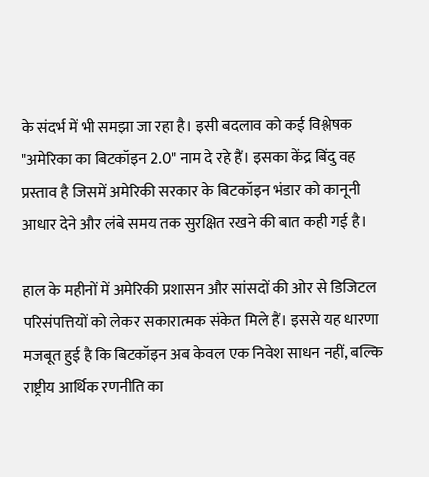के संदर्भ में भी समझा जा रहा है। इसी बदलाव को कई विश्लेषक "अमेरिका का बिटकॉइन 2.0" नाम दे रहे हैं। इसका केंद्र बिंदु वह प्रस्ताव है जिसमें अमेरिकी सरकार के बिटकॉइन भंडार को कानूनी आधार देने और लंबे समय तक सुरक्षित रखने की बात कही गई है।

हाल के महीनों में अमेरिकी प्रशासन और सांसदों की ओर से डिजिटल परिसंपत्तियों को लेकर सकारात्मक संकेत मिले हैं। इससे यह धारणा मजबूत हुई है कि बिटकॉइन अब केवल एक निवेश साधन नहीं, बल्कि राष्ट्रीय आर्थिक रणनीति का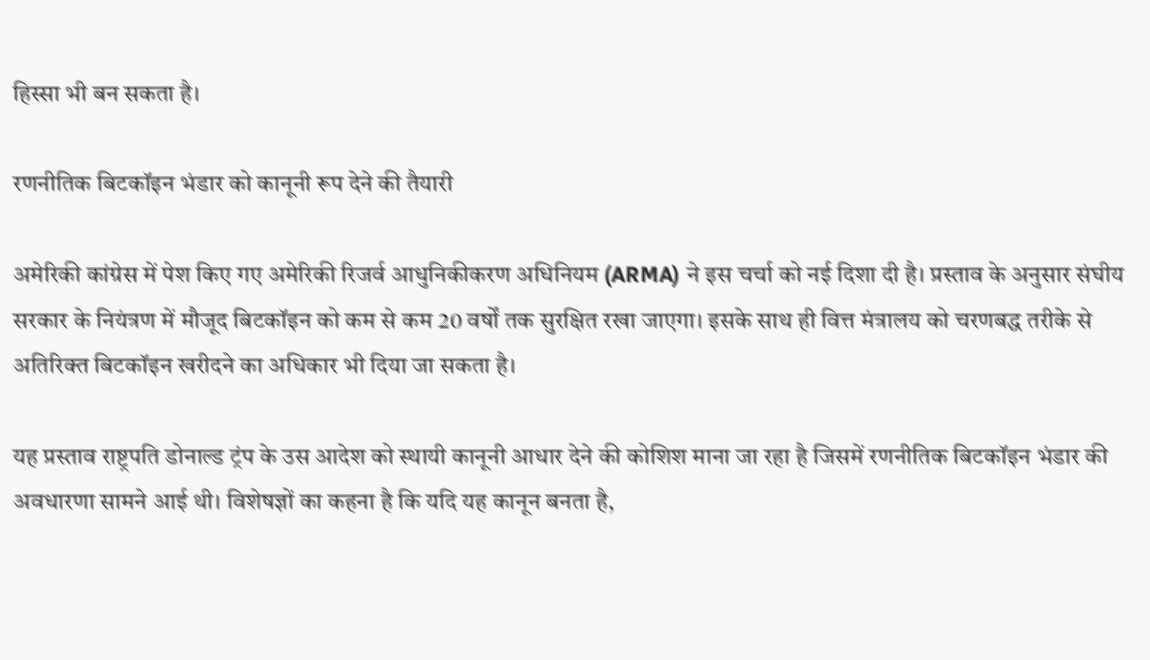हिस्सा भी बन सकता है।

रणनीतिक बिटकॉइन भंडार को कानूनी रूप देने की तैयारी

अमेरिकी कांग्रेस में पेश किए गए अमेरिकी रिजर्व आधुनिकीकरण अधिनियम (ARMA) ने इस चर्चा को नई दिशा दी है। प्रस्ताव के अनुसार संघीय सरकार के नियंत्रण में मौजूद बिटकॉइन को कम से कम 20 वर्षों तक सुरक्षित रखा जाएगा। इसके साथ ही वित्त मंत्रालय को चरणबद्ध तरीके से अतिरिक्त बिटकॉइन खरीदने का अधिकार भी दिया जा सकता है।

यह प्रस्ताव राष्ट्रपति डोनाल्ड ट्रंप के उस आदेश को स्थायी कानूनी आधार देने की कोशिश माना जा रहा है जिसमें रणनीतिक बिटकॉइन भंडार की अवधारणा सामने आई थी। विशेषज्ञों का कहना है कि यदि यह कानून बनता है,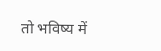तो भविष्य में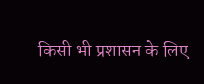किसी भी प्रशासन के लिए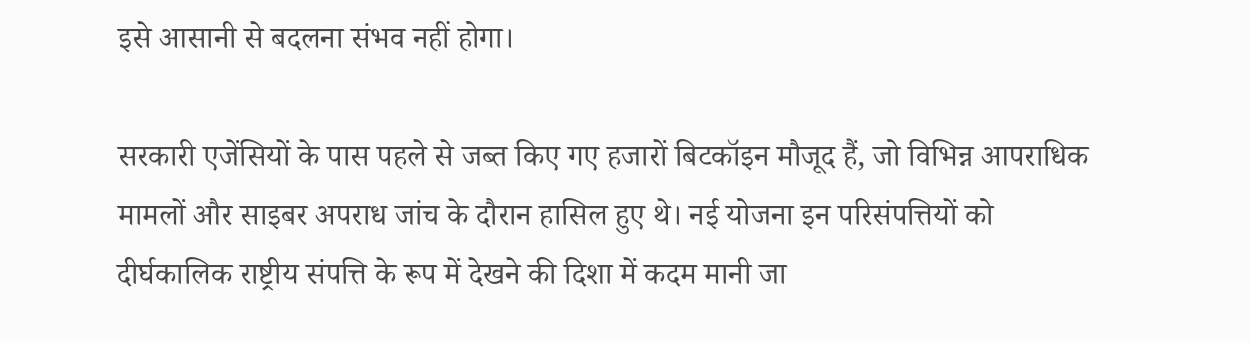इसे आसानी से बदलना संभव नहीं होगा।

सरकारी एजेंसियों के पास पहले से जब्त किए गए हजारों बिटकॉइन मौजूद हैं, जो विभिन्न आपराधिक मामलों और साइबर अपराध जांच के दौरान हासिल हुए थे। नई योजना इन परिसंपत्तियों को दीर्घकालिक राष्ट्रीय संपत्ति के रूप में देखने की दिशा में कदम मानी जा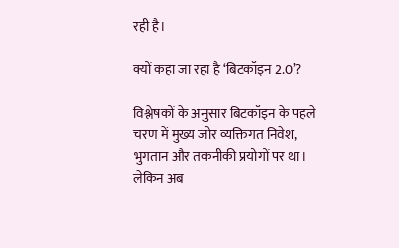रही है।

क्यों कहा जा रहा है ‘बिटकॉइन 2.0’?

विश्लेषकों के अनुसार बिटकॉइन के पहले चरण में मुख्य जोर व्यक्तिगत निवेश, भुगतान और तकनीकी प्रयोगों पर था। लेकिन अब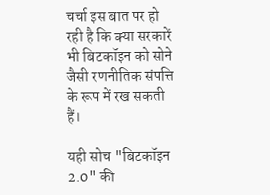चर्चा इस बात पर हो रही है कि क्या सरकारें भी बिटकॉइन को सोने जैसी रणनीतिक संपत्ति के रूप में रख सकती हैं।

यही सोच "बिटकॉइन 2.0" की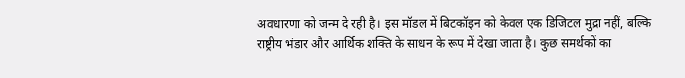अवधारणा को जन्म दे रही है। इस मॉडल में बिटकॉइन को केवल एक डिजिटल मुद्रा नहीं, बल्कि राष्ट्रीय भंडार और आर्थिक शक्ति के साधन के रूप में देखा जाता है। कुछ समर्थकों का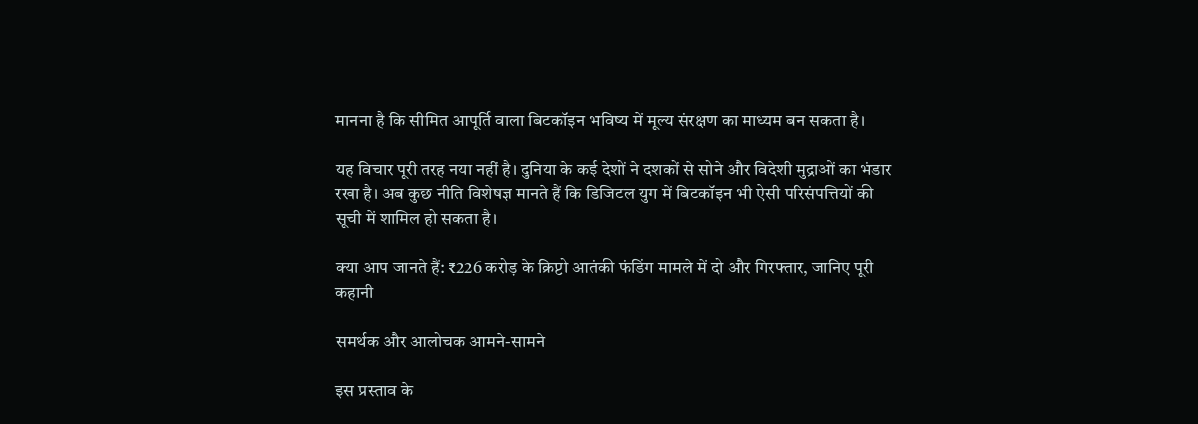मानना है कि सीमित आपूर्ति वाला बिटकॉइन भविष्य में मूल्य संरक्षण का माध्यम बन सकता है।

यह विचार पूरी तरह नया नहीं है। दुनिया के कई देशों ने दशकों से सोने और विदेशी मुद्राओं का भंडार रखा है। अब कुछ नीति विशेषज्ञ मानते हैं कि डिजिटल युग में बिटकॉइन भी ऐसी परिसंपत्तियों की सूची में शामिल हो सकता है।

क्या आप जानते हैं: ₹226 करोड़ के क्रिप्टो आतंकी फंडिंग मामले में दो और गिरफ्तार, जानिए पूरी कहानी

समर्थक और आलोचक आमने-सामने

इस प्रस्ताव के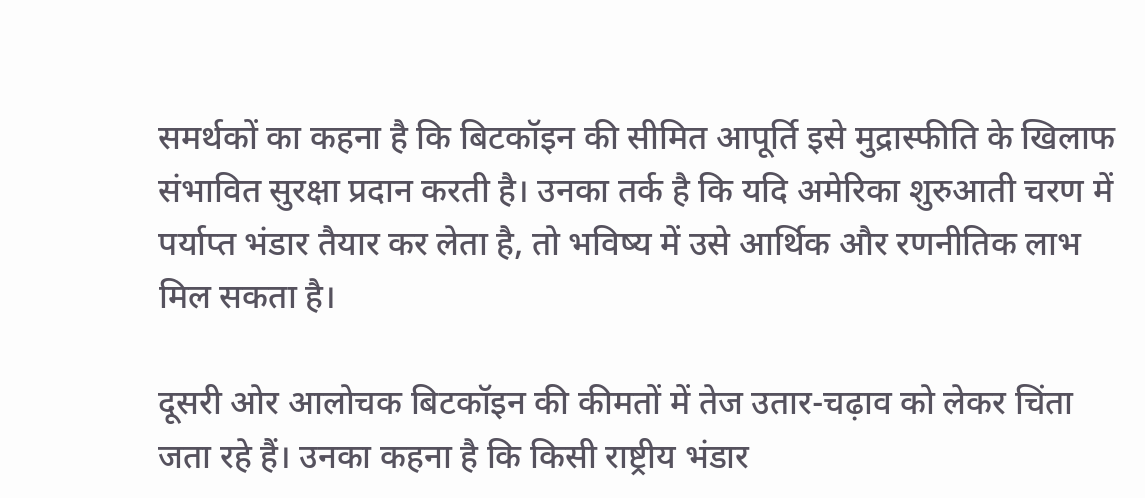समर्थकों का कहना है कि बिटकॉइन की सीमित आपूर्ति इसे मुद्रास्फीति के खिलाफ संभावित सुरक्षा प्रदान करती है। उनका तर्क है कि यदि अमेरिका शुरुआती चरण में पर्याप्त भंडार तैयार कर लेता है, तो भविष्य में उसे आर्थिक और रणनीतिक लाभ मिल सकता है।

दूसरी ओर आलोचक बिटकॉइन की कीमतों में तेज उतार-चढ़ाव को लेकर चिंता जता रहे हैं। उनका कहना है कि किसी राष्ट्रीय भंडार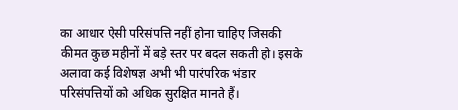का आधार ऐसी परिसंपत्ति नहीं होना चाहिए जिसकी कीमत कुछ महीनों में बड़े स्तर पर बदल सकती हो। इसके अलावा कई विशेषज्ञ अभी भी पारंपरिक भंडार परिसंपत्तियों को अधिक सुरक्षित मानते हैं।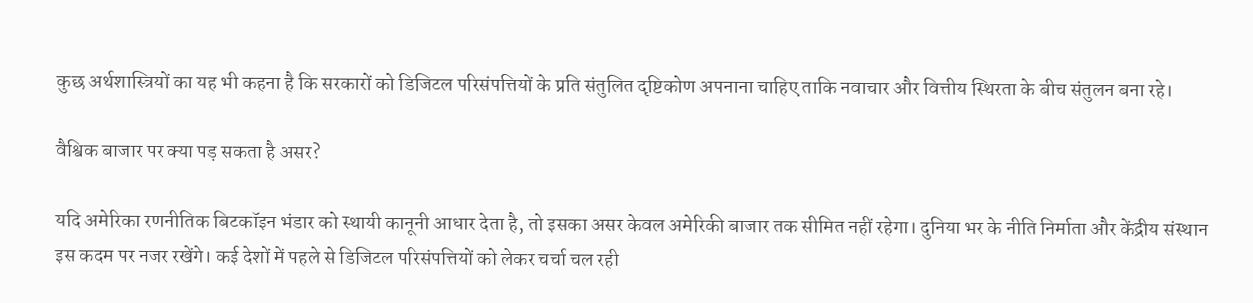कुछ अर्थशास्त्रियों का यह भी कहना है कि सरकारों को डिजिटल परिसंपत्तियों के प्रति संतुलित दृष्टिकोण अपनाना चाहिए ताकि नवाचार और वित्तीय स्थिरता के बीच संतुलन बना रहे।

वैश्विक बाजार पर क्या पड़ सकता है असर?

यदि अमेरिका रणनीतिक बिटकॉइन भंडार को स्थायी कानूनी आधार देता है, तो इसका असर केवल अमेरिकी बाजार तक सीमित नहीं रहेगा। दुनिया भर के नीति निर्माता और केंद्रीय संस्थान इस कदम पर नजर रखेंगे। कई देशों में पहले से डिजिटल परिसंपत्तियों को लेकर चर्चा चल रही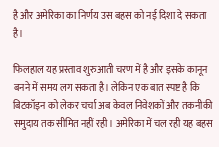है और अमेरिका का निर्णय उस बहस को नई दिशा दे सकता है।

फिलहाल यह प्रस्ताव शुरुआती चरण में है और इसके कानून बनने में समय लग सकता है। लेकिन एक बात स्पष्ट है कि बिटकॉइन को लेकर चर्चा अब केवल निवेशकों और तकनीकी समुदाय तक सीमित नहीं रही। अमेरिका में चल रही यह बहस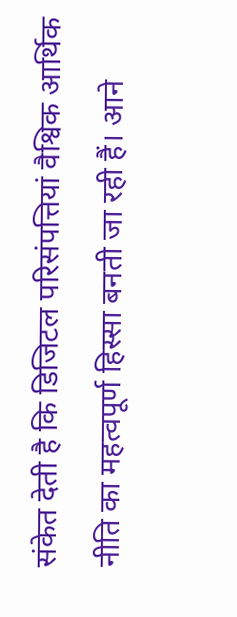संकेत देती है कि डिजिटल परिसंपत्तियां वैश्विक आर्थिक नीति का महत्वपूर्ण हिस्सा बनती जा रही हैं। आने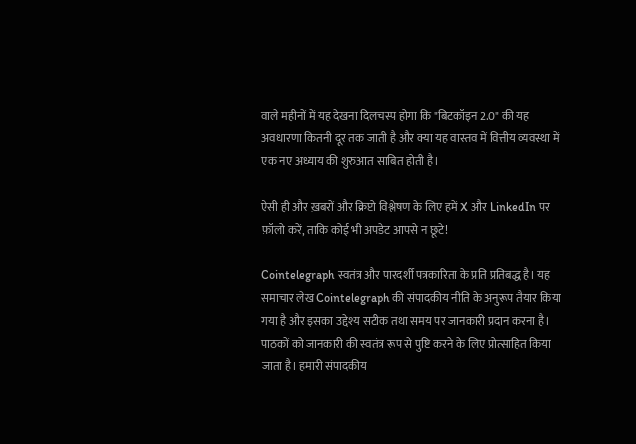वाले महीनों में यह देखना दिलचस्प होगा कि "बिटकॉइन 2.0" की यह अवधारणा कितनी दूर तक जाती है और क्या यह वास्तव में वित्तीय व्यवस्था में एक नए अध्याय की शुरुआत साबित होती है।

ऐसी ही और ख़बरों और क्रिप्टो विश्लेषण के लिए हमें X और LinkedIn पर फ़ॉलो करें, ताकि कोई भी अपडेट आपसे न छूटे!

Cointelegraph स्वतंत्र और पारदर्शी पत्रकारिता के प्रति प्रतिबद्ध है। यह समाचार लेख Cointelegraph की संपादकीय नीति के अनुरूप तैयार किया गया है और इसका उद्देश्य सटीक तथा समय पर जानकारी प्रदान करना है। पाठकों को जानकारी की स्वतंत्र रूप से पुष्टि करने के लिए प्रोत्साहित किया जाता है। हमारी संपादकीय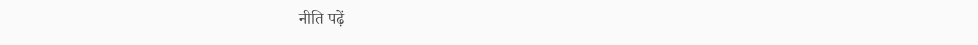नीति पढ़ें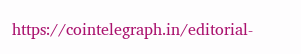https://cointelegraph.in/editorial-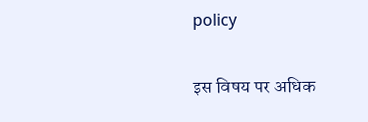policy

इस विषय पर अधिक